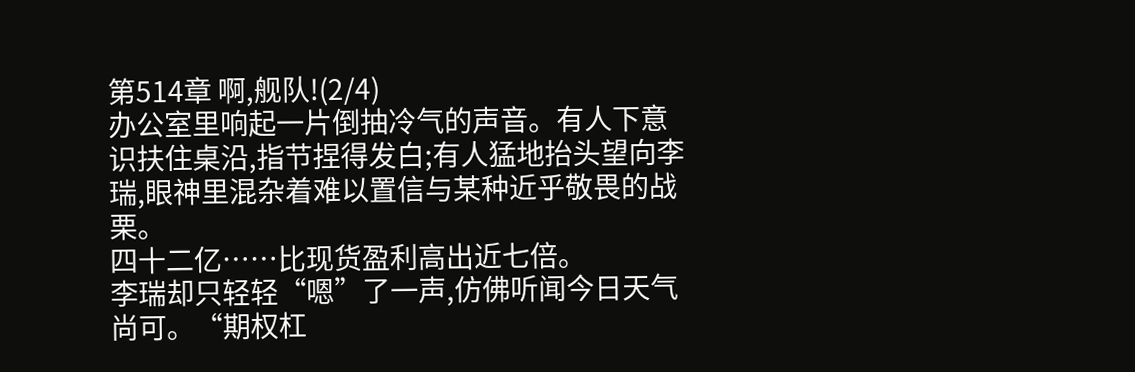第514章 啊,舰队!(2/4)
办公室里响起一片倒抽冷气的声音。有人下意识扶住桌沿,指节捏得发白;有人猛地抬头望向李瑞,眼神里混杂着难以置信与某种近乎敬畏的战栗。
四十二亿……比现货盈利高出近七倍。
李瑞却只轻轻“嗯”了一声,仿佛听闻今日天气尚可。“期权杠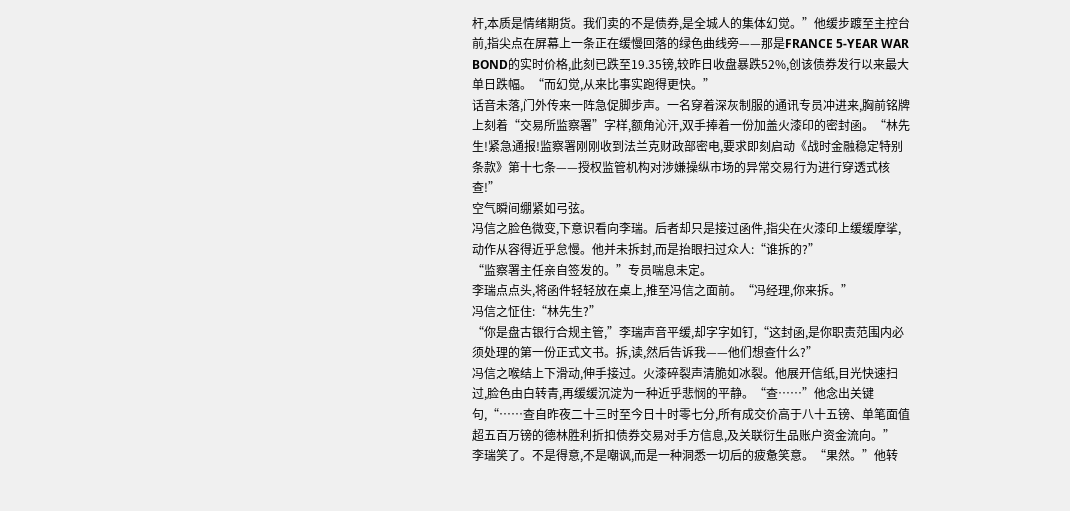杆,本质是情绪期货。我们卖的不是债券,是全城人的集体幻觉。”他缓步踱至主控台前,指尖点在屏幕上一条正在缓慢回落的绿色曲线旁——那是FRANCE 5-YEAR WAR BOND的实时价格,此刻已跌至19.35镑,较昨日收盘暴跌52%,创该债券发行以来最大单日跌幅。“而幻觉,从来比事实跑得更快。”
话音未落,门外传来一阵急促脚步声。一名穿着深灰制服的通讯专员冲进来,胸前铭牌上刻着“交易所监察署”字样,额角沁汗,双手捧着一份加盖火漆印的密封函。“林先生!紧急通报!监察署刚刚收到法兰克财政部密电,要求即刻启动《战时金融稳定特别条款》第十七条——授权监管机构对涉嫌操纵市场的异常交易行为进行穿透式核查!”
空气瞬间绷紧如弓弦。
冯信之脸色微变,下意识看向李瑞。后者却只是接过函件,指尖在火漆印上缓缓摩挲,动作从容得近乎怠慢。他并未拆封,而是抬眼扫过众人:“谁拆的?”
“监察署主任亲自签发的。”专员喘息未定。
李瑞点点头,将函件轻轻放在桌上,推至冯信之面前。“冯经理,你来拆。”
冯信之怔住:“林先生?”
“你是盘古银行合规主管,”李瑞声音平缓,却字字如钉,“这封函,是你职责范围内必须处理的第一份正式文书。拆,读,然后告诉我——他们想查什么?”
冯信之喉结上下滑动,伸手接过。火漆碎裂声清脆如冰裂。他展开信纸,目光快速扫过,脸色由白转青,再缓缓沉淀为一种近乎悲悯的平静。“查……”他念出关键句,“……查自昨夜二十三时至今日十时零七分,所有成交价高于八十五镑、单笔面值超五百万镑的德林胜利折扣债券交易对手方信息,及关联衍生品账户资金流向。”
李瑞笑了。不是得意,不是嘲讽,而是一种洞悉一切后的疲惫笑意。“果然。”他转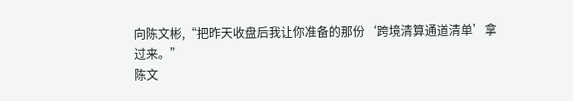向陈文彬,“把昨天收盘后我让你准备的那份‘跨境清算通道清单’拿过来。”
陈文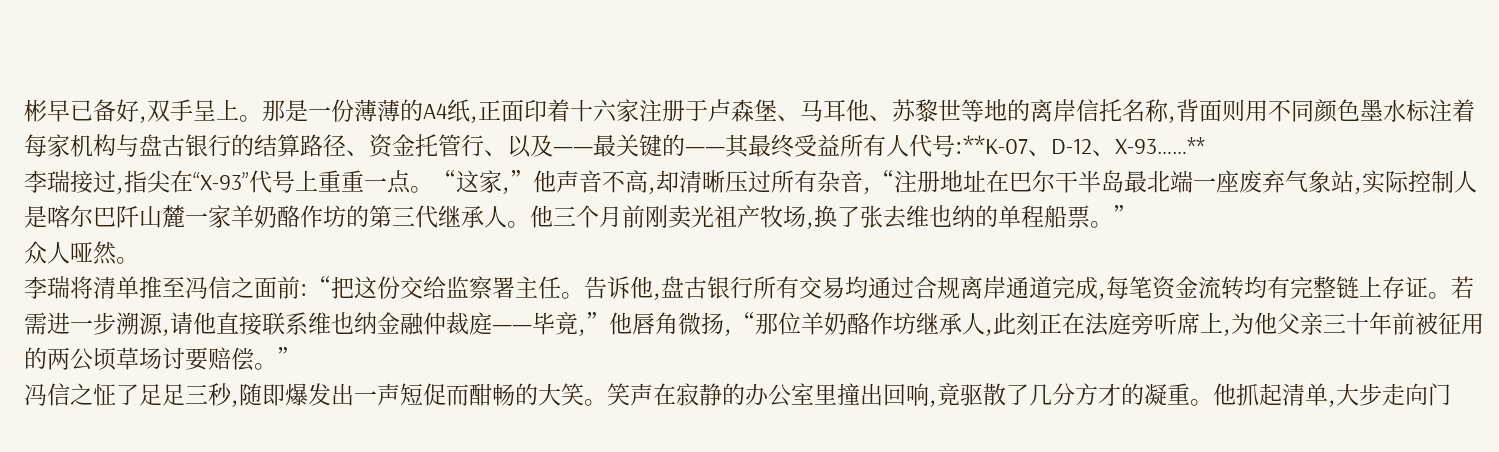彬早已备好,双手呈上。那是一份薄薄的A4纸,正面印着十六家注册于卢森堡、马耳他、苏黎世等地的离岸信托名称,背面则用不同颜色墨水标注着每家机构与盘古银行的结算路径、资金托管行、以及——最关键的——其最终受益所有人代号:**K-07、D-12、X-93……**
李瑞接过,指尖在“X-93”代号上重重一点。“这家,”他声音不高,却清晰压过所有杂音,“注册地址在巴尔干半岛最北端一座废弃气象站,实际控制人是喀尔巴阡山麓一家羊奶酪作坊的第三代继承人。他三个月前刚卖光祖产牧场,换了张去维也纳的单程船票。”
众人哑然。
李瑞将清单推至冯信之面前:“把这份交给监察署主任。告诉他,盘古银行所有交易均通过合规离岸通道完成,每笔资金流转均有完整链上存证。若需进一步溯源,请他直接联系维也纳金融仲裁庭——毕竟,”他唇角微扬,“那位羊奶酪作坊继承人,此刻正在法庭旁听席上,为他父亲三十年前被征用的两公顷草场讨要赔偿。”
冯信之怔了足足三秒,随即爆发出一声短促而酣畅的大笑。笑声在寂静的办公室里撞出回响,竟驱散了几分方才的凝重。他抓起清单,大步走向门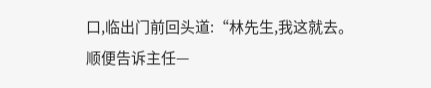口,临出门前回头道:“林先生,我这就去。顺便告诉主任—